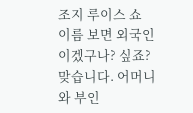조지 루이스 쇼
이름 보면 외국인이겠구나? 싶죠?
맞습니다. 어머니와 부인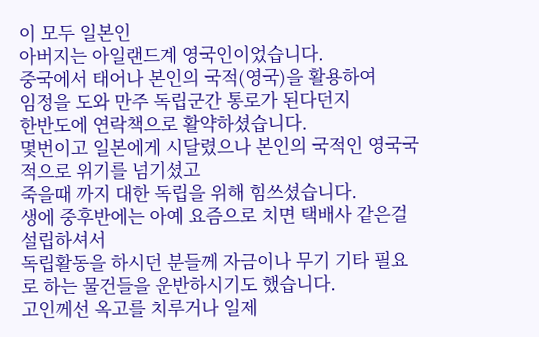이 모두 일본인
아버지는 아일랜드계 영국인이었습니다.
중국에서 태어나 본인의 국적(영국)을 활용하여
임정을 도와 만주 독립군간 통로가 된다던지
한반도에 연락책으로 활약하셨습니다.
몇번이고 일본에게 시달렸으나 본인의 국적인 영국국적으로 위기를 넘기셨고
죽을때 까지 대한 독립을 위해 힘쓰셨습니다.
생에 중후반에는 아예 요즘으로 치면 택배사 같은걸 설립하셔서
독립활동을 하시던 분들께 자금이나 무기 기타 필요로 하는 물건들을 운반하시기도 했습니다.
고인께선 옥고를 치루거나 일제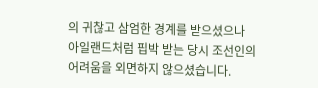의 귀찮고 삼엄한 경계를 받으셨으나
아일랜드처럼 핍박 받는 당시 조선인의 어려움을 외면하지 않으셨습니다.